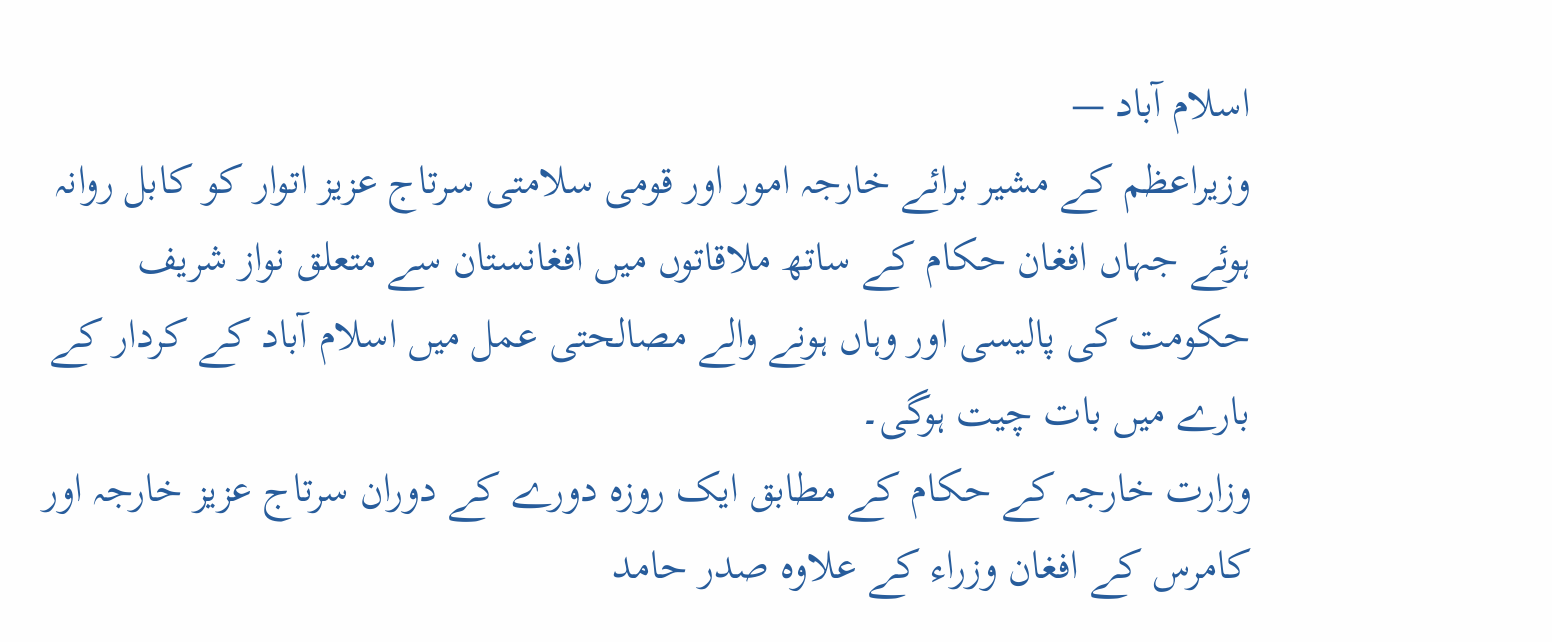اسلام آباد —
وزیراعظم کے مشیر برائے خارجہ امور اور قومی سلامتی سرتاج عزیز اتوار کو کابل روانہ ہوئے جہاں افغان حکام کے ساتھ ملاقاتوں میں افغانستان سے متعلق نواز شریف حکومت کی پالیسی اور وہاں ہونے والے مصالحتی عمل میں اسلام آباد کے کردار کے بارے میں بات چیت ہوگی۔
وزارت خارجہ کے حکام کے مطابق ایک روزہ دورے کے دوران سرتاج عزیز خارجہ اور کامرس کے افغان وزراء کے علاوہ صدر حامد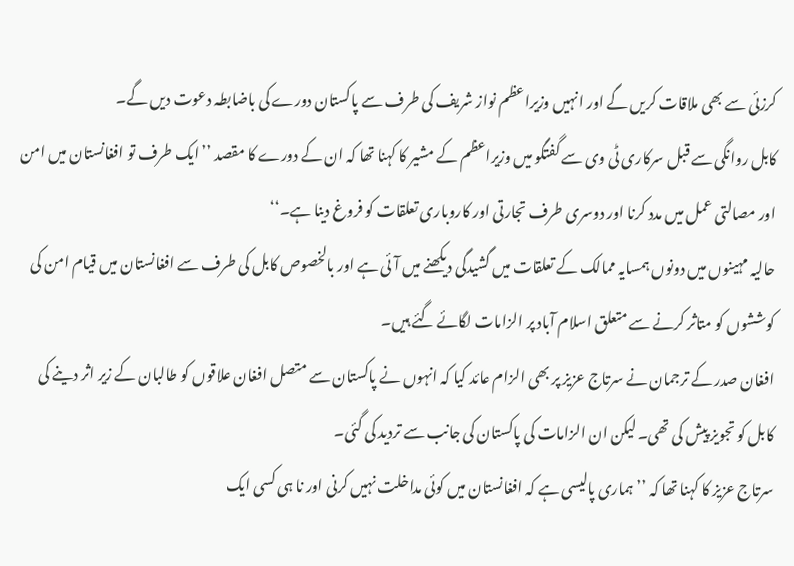کرزئی سے بھی ملاقات کریں گے اور انہیں وزیراعظم نواز شریف کی طرف سے پاکستان دورے کی باضابطہ دعوت دیں گے۔
کابل روانگی سے قبل سرکاری ٹی وی سے گفتگو میں وزیراعظم کے مشیر کا کہنا تھا کہ ان کے دورے کا مقصد ’’ایک طرف تو افغانستان میں امن اور مصالتی عمل میں مدد کرنا اور دوسری طرف تجارتی اور کاروباری تعلقات کو فروغ دینا ہے۔‘‘
حالیہ مہینوں میں دونوں ہمسایہ ممالک کے تعلقات میں گشیدگی دیکھنے میں آئی ہے اور بالخصوص کابل کی طرف سے افغانستان میں قیام امن کی کوششوں کو متاثر کرنے سے متعلق اسلام آباد پر الزامات لگائے گئے ہیں۔
افغان صدر کے ترجمان نے سرتاج عزیز پر بھی الزام عائد کیا کہ انہوں نے پاکستان سے متصل افغان علاقوں کو طالبان کے زیر اثر دینے کی کابل کو تجویز پیش کی تھی۔ لیکن ان الزامات کی پاکستان کی جانب سے تردید کی گئی۔
سرتاج عزیز کا کہنا تھا کہ ’’ہماری پالیسی ہے کہ افغانستان میں کوئی مداخلت نہیں کرنی اور نا ہی کسی ایک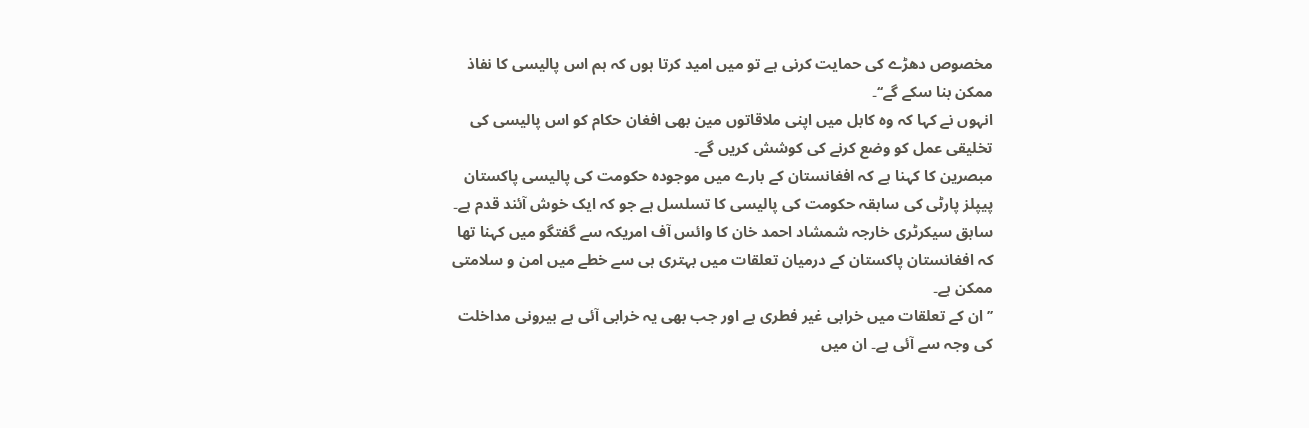مخصوص دھڑے کی حمایت کرنی ہے تو میں امید کرتا ہوں کہ ہم اس پالیسی کا نفاذ ممکن بنا سکے گے‘‘۔
انہوں نے کہا کہ وہ کابل میں اپنی ملاقاتوں مین بھی افغان حکام کو اس پالیسی کی تخلیقی عمل کو وضع کرنے کی کوشش کریں گے۔
مبصرین کا کہنا ہے کہ افغانستان کے بارے میں موجودہ حکومت کی پالیسی پاکستان پیپلز پارٹی کی سابقہ حکومت کی پالیسی کا تسلسل ہے جو کہ ایک خوش آئند قدم ہے۔
سابق سیکرٹری خارجہ شمشاد احمد خان کا وائس آف امریکہ سے گفتگو میں کہنا تھا کہ افغانستان پاکستان کے درمیان تعلقات میں بہتری ہی سے خطے میں امن و سلامتی ممکن ہے۔
’’ان کے تعلقات میں خرابی غیر فطری ہے اور جب بھی یہ خرابی آئی ہے بیرونی مداخلت کی وجہ سے آئی ہے۔ ان میں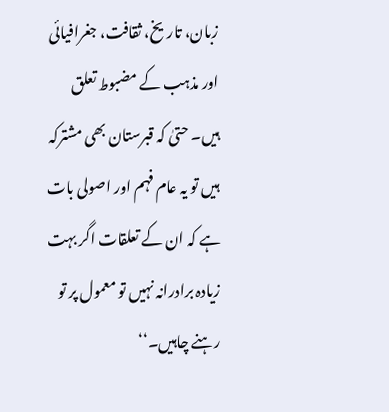زبان، تاریخ، ثقافت، جغرافیائی اور مذہب کے مضبوط تعلق ہیں۔ حتیٰ کہ قبرستان بھی مشترکہ ہیں تو یہ عام فہم اور اصولی بات ہے کہ ان کے تعلقات اگر بہت زیادہ برادرانہ نہیں تو معمول پر تو رہنے چاہیں۔‘‘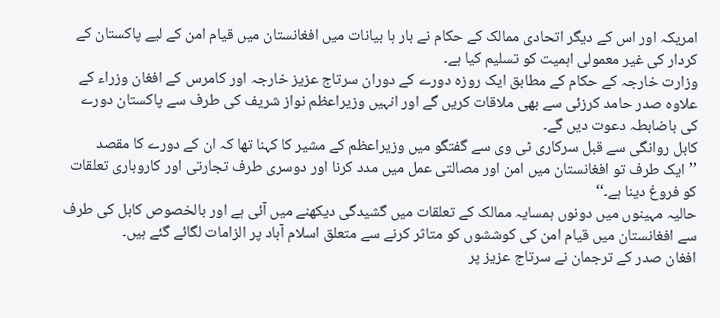امریکہ اور اس کے دیگر اتحادی ممالک کے حکام نے بار ہا بیانات میں افغانستان میں قیام امن کے لیے پاکستان کے کردار کی غیر معمولی اہمیت کو تسلیم کیا ہے۔
وزارت خارجہ کے حکام کے مطابق ایک روزہ دورے کے دوران سرتاج عزیز خارجہ اور کامرس کے افغان وزراء کے علاوہ صدر حامد کرزئی سے بھی ملاقات کریں گے اور انہیں وزیراعظم نواز شریف کی طرف سے پاکستان دورے کی باضابطہ دعوت دیں گے۔
کابل روانگی سے قبل سرکاری ٹی وی سے گفتگو میں وزیراعظم کے مشیر کا کہنا تھا کہ ان کے دورے کا مقصد ’’ایک طرف تو افغانستان میں امن اور مصالتی عمل میں مدد کرنا اور دوسری طرف تجارتی اور کاروباری تعلقات کو فروغ دینا ہے۔‘‘
حالیہ مہینوں میں دونوں ہمسایہ ممالک کے تعلقات میں گشیدگی دیکھنے میں آئی ہے اور بالخصوص کابل کی طرف سے افغانستان میں قیام امن کی کوششوں کو متاثر کرنے سے متعلق اسلام آباد پر الزامات لگائے گئے ہیں۔
افغان صدر کے ترجمان نے سرتاج عزیز پر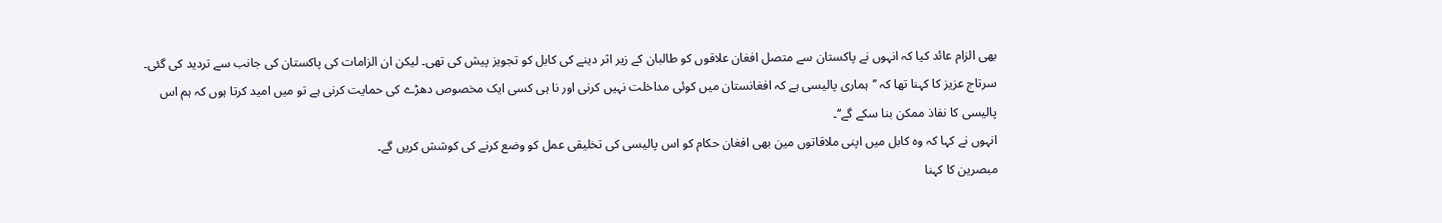بھی الزام عائد کیا کہ انہوں نے پاکستان سے متصل افغان علاقوں کو طالبان کے زیر اثر دینے کی کابل کو تجویز پیش کی تھی۔ لیکن ان الزامات کی پاکستان کی جانب سے تردید کی گئی۔
سرتاج عزیز کا کہنا تھا کہ ’’ہماری پالیسی ہے کہ افغانستان میں کوئی مداخلت نہیں کرنی اور نا ہی کسی ایک مخصوص دھڑے کی حمایت کرنی ہے تو میں امید کرتا ہوں کہ ہم اس پالیسی کا نفاذ ممکن بنا سکے گے‘‘۔
انہوں نے کہا کہ وہ کابل میں اپنی ملاقاتوں مین بھی افغان حکام کو اس پالیسی کی تخلیقی عمل کو وضع کرنے کی کوشش کریں گے۔
مبصرین کا کہنا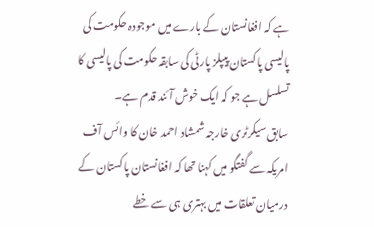ہے کہ افغانستان کے بارے میں موجودہ حکومت کی پالیسی پاکستان پیپلز پارٹی کی سابقہ حکومت کی پالیسی کا تسلسل ہے جو کہ ایک خوش آئند قدم ہے۔
سابق سیکرٹری خارجہ شمشاد احمد خان کا وائس آف امریکہ سے گفتگو میں کہنا تھا کہ افغانستان پاکستان کے درمیان تعلقات میں بہتری ہی سے خطے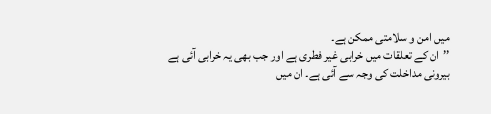میں امن و سلامتی ممکن ہے۔
’’ان کے تعلقات میں خرابی غیر فطری ہے اور جب بھی یہ خرابی آئی ہے بیرونی مداخلت کی وجہ سے آئی ہے۔ ان میں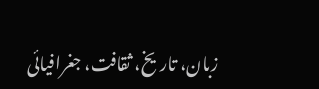زبان، تاریخ، ثقافت، جغرافیائی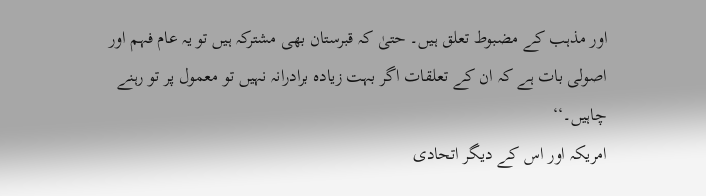اور مذہب کے مضبوط تعلق ہیں۔ حتیٰ کہ قبرستان بھی مشترکہ ہیں تو یہ عام فہم اور اصولی بات ہے کہ ان کے تعلقات اگر بہت زیادہ برادرانہ نہیں تو معمول پر تو رہنے چاہیں۔‘‘
امریکہ اور اس کے دیگر اتحادی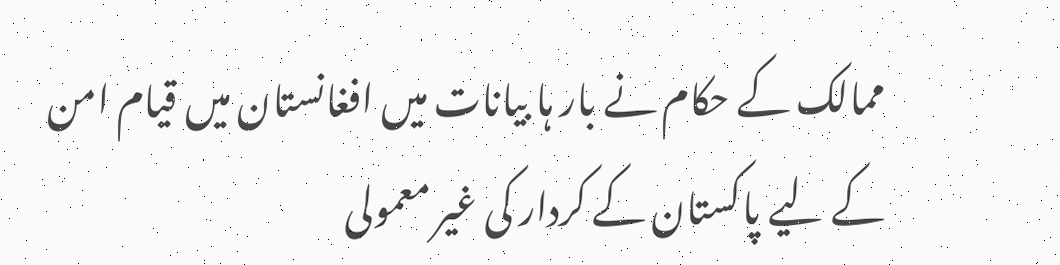ممالک کے حکام نے بار ہا بیانات میں افغانستان میں قیام امن کے لیے پاکستان کے کردار کی غیر معمولی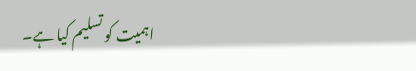اہمیت کو تسلیم کیا ہے۔